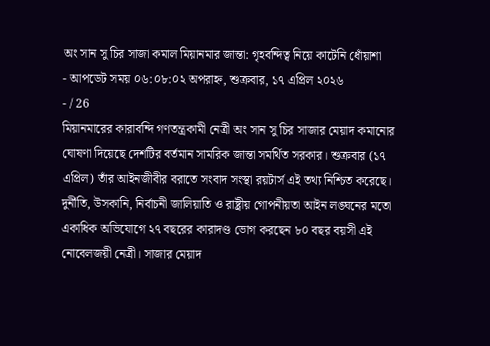অং সান সু চির সাজা কমাল মিয়ানমার জান্তা: গৃহবন্দিত্ব নিয়ে কাটেনি ধোঁয়াশা
- আপডেট সময় ০৬:০৮:০২ অপরাহ্ন, শুক্রবার, ১৭ এপ্রিল ২০২৬
- / 26
মিয়ানমারের কারাবন্দি গণতন্ত্রকামী নেত্রী অং সান সু চির সাজার মেয়াদ কমানোর ঘোষণা দিয়েছে দেশটির বর্তমান সামরিক জান্তা সমর্থিত সরকার। শুক্রবার (১৭ এপ্রিল) তাঁর আইনজীবীর বরাতে সংবাদ সংস্থা রয়টার্স এই তথ্য নিশ্চিত করেছে।
দুর্নীতি, উসকানি, নির্বাচনী জালিয়াতি ও রাষ্ট্রীয় গোপনীয়তা আইন লঙ্ঘনের মতো একাধিক অভিযোগে ২৭ বছরের কারাদণ্ড ভোগ করছেন ৮০ বছর বয়সী এই নোবেলজয়ী নেত্রী। সাজার মেয়াদ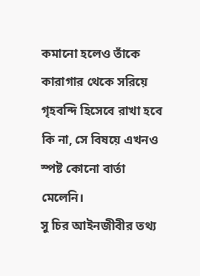কমানো হলেও তাঁকে কারাগার থেকে সরিয়ে গৃহবন্দি হিসেবে রাখা হবে কি না, সে বিষয়ে এখনও স্পষ্ট কোনো বার্তা মেলেনি।
সু চির আইনজীবীর তথ্য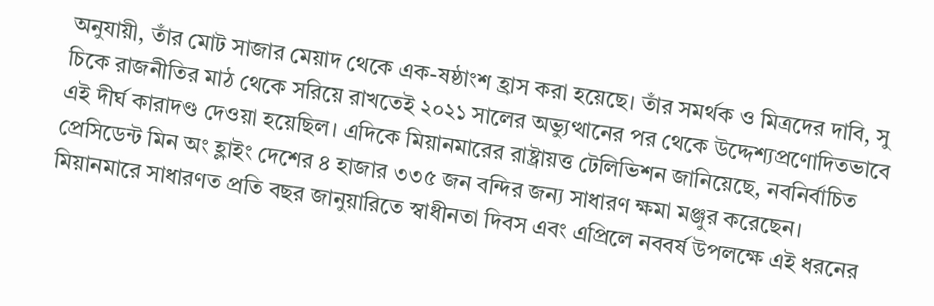অনুযায়ী, তাঁর মোট সাজার মেয়াদ থেকে এক-ষষ্ঠাংশ হ্রাস করা হয়েছে। তাঁর সমর্থক ও মিত্রদের দাবি, সু চিকে রাজনীতির মাঠ থেকে সরিয়ে রাখতেই ২০২১ সালের অভ্যুত্থানের পর থেকে উদ্দেশ্যপ্রণোদিতভাবে এই দীর্ঘ কারাদণ্ড দেওয়া হয়েছিল। এদিকে মিয়ানমারের রাষ্ট্রায়ত্ত টেলিভিশন জানিয়েছে, নবনির্বাচিত প্রেসিডেন্ট মিন অং হ্লাইং দেশের ৪ হাজার ৩৩৫ জন বন্দির জন্য সাধারণ ক্ষমা মঞ্জুর করেছেন।
মিয়ানমারে সাধারণত প্রতি বছর জানুয়ারিতে স্বাধীনতা দিবস এবং এপ্রিলে নববর্ষ উপলক্ষে এই ধরনের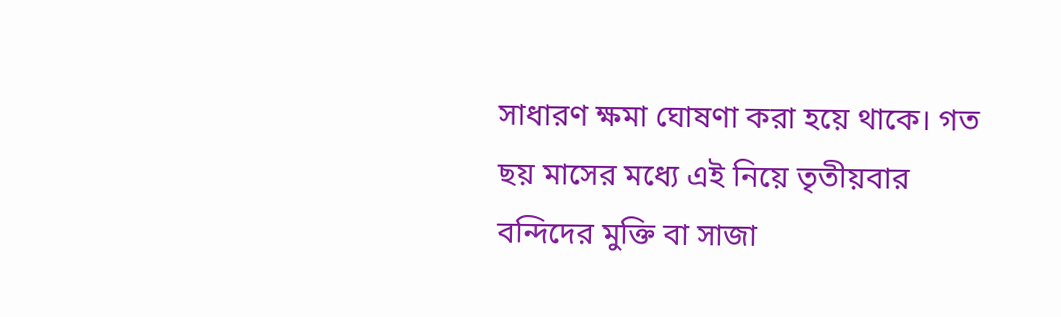সাধারণ ক্ষমা ঘোষণা করা হয়ে থাকে। গত ছয় মাসের মধ্যে এই নিয়ে তৃতীয়বার বন্দিদের মুক্তি বা সাজা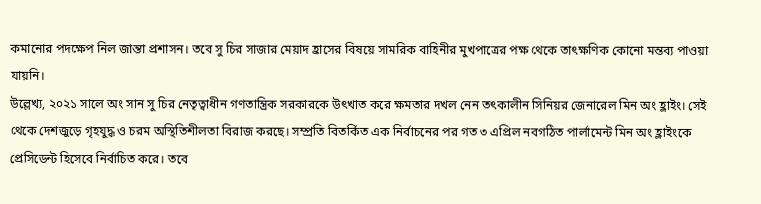কমানোর পদক্ষেপ নিল জান্তা প্রশাসন। তবে সু চির সাজার মেয়াদ হ্রাসের বিষয়ে সামরিক বাহিনীর মুখপাত্রের পক্ষ থেকে তাৎক্ষণিক কোনো মন্তব্য পাওয়া যায়নি।
উল্লেখ্য, ২০২১ সালে অং সান সু চির নেতৃত্বাধীন গণতান্ত্রিক সরকারকে উৎখাত করে ক্ষমতার দখল নেন তৎকালীন সিনিয়র জেনারেল মিন অং হ্লাইং। সেই থেকে দেশজুড়ে গৃহযুদ্ধ ও চরম অস্থিতিশীলতা বিরাজ করছে। সম্প্রতি বিতর্কিত এক নির্বাচনের পর গত ৩ এপ্রিল নবগঠিত পার্লামেন্ট মিন অং হ্লাইংকে প্রেসিডেন্ট হিসেবে নির্বাচিত করে। তবে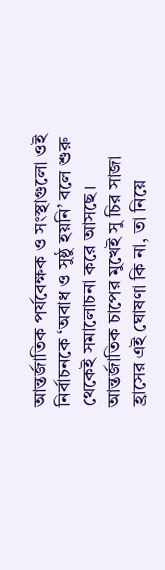আন্তর্জাতিক পর্যবেক্ষক ও সংস্থাগুলো ওই নির্বাচনকে ‘অবাধ ও সুষ্ঠু হয়নি’ বলে শুরু থেকেই সমালোচনা করে আসছে। আন্তর্জাতিক চাপের মুখেই সু চির সাজা হ্রাসের এই ঘোষণা কি না, তা নিয়ে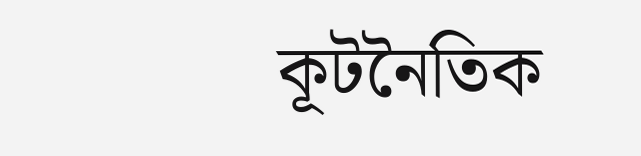কূটনৈতিক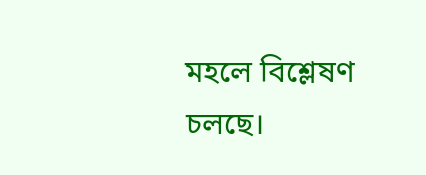মহলে বিশ্লেষণ চলছে।